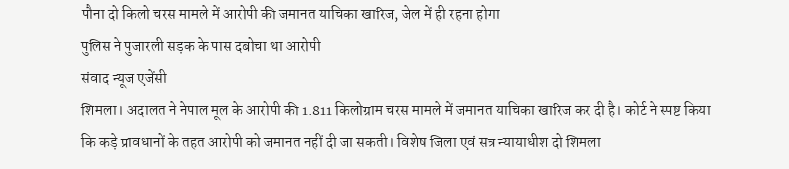पौना दो किलो चरस मामले में आरोपी की जमानत याचिका खारिज, जेल में ही रहना होगा
पुलिस ने पुजारली सड़क के पास दबोचा था आरोपी
संवाद न्यूज एजेंसी
शिमला। अदालत ने नेपाल मूल के आरोपी की 1.811 किलोग्राम चरस मामले में जमानत याचिका खारिज कर दी है। कोर्ट ने स्पष्ट किया कि कड़े प्रावधानों के तहत आरोपी को जमानत नहीं दी जा सकती। विशेष जिला एवं सत्र न्यायाधीश दो शिमला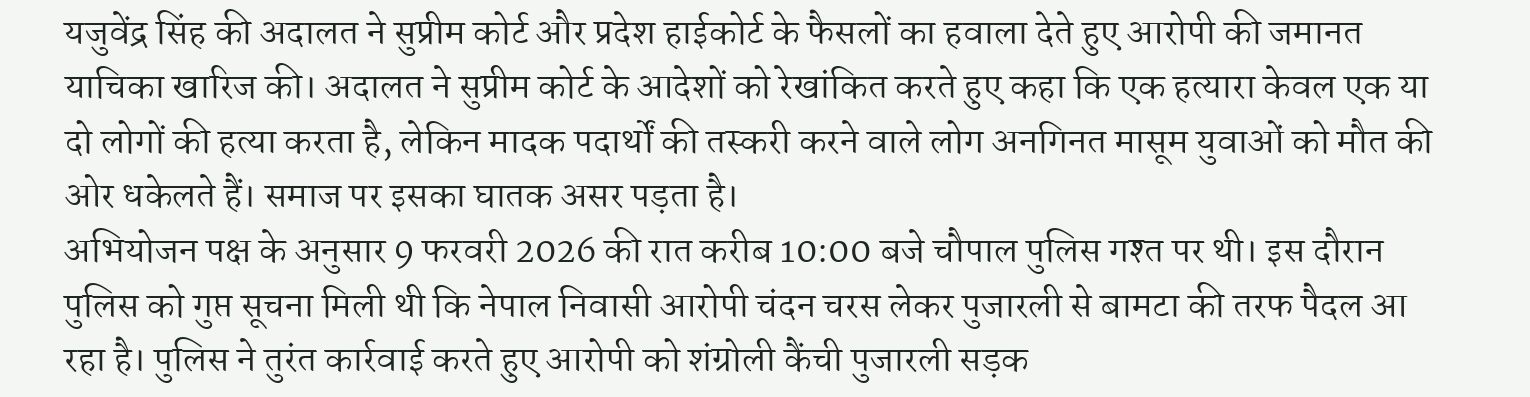यजुवेंद्र सिंह की अदालत ने सुप्रीम कोर्ट और प्रदेश हाईकोर्ट के फैसलों का हवाला देते हुए आरोपी की जमानत याचिका खारिज की। अदालत ने सुप्रीम कोर्ट के आदेशों को रेखांकित करते हुए कहा कि एक हत्यारा केवल एक या दो लोगों की हत्या करता है, लेकिन मादक पदार्थों की तस्करी करने वाले लोग अनगिनत मासूम युवाओं को मौत की ओर धकेलते हैं। समाज पर इसका घातक असर पड़ता है।
अभियोजन पक्ष के अनुसार 9 फरवरी 2026 की रात करीब 10:00 बजे चौपाल पुलिस गश्त पर थी। इस दौरान पुलिस को गुप्त सूचना मिली थी कि नेपाल निवासी आरोपी चंदन चरस लेकर पुजारली से बामटा की तरफ पैदल आ रहा है। पुलिस ने तुरंत कार्रवाई करते हुए आरोपी को शंग्रोली कैंची पुजारली सड़क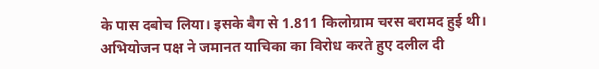के पास दबोच लिया। इसके बैग से 1.811 किलोग्राम चरस बरामद हुई थी। अभियोजन पक्ष ने जमानत याचिका का विरोध करते हुए दलील दी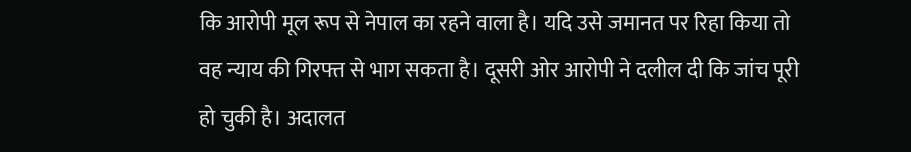कि आरोपी मूल रूप से नेपाल का रहने वाला है। यदि उसे जमानत पर रिहा किया तो वह न्याय की गिरफ्त से भाग सकता है। दूसरी ओर आरोपी ने दलील दी कि जांच पूरी हो चुकी है। अदालत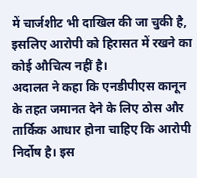में चार्जशीट भी दाखिल की जा चुकी है, इसलिए आरोपी को हिरासत में रखने का कोई औचित्य नहीं है।
अदालत ने कहा कि एनडीपीएस कानून के तहत जमानत देने के लिए ठोस और तार्किक आधार होना चाहिए कि आरोपी निर्दोष है। इस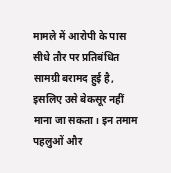मामले में आरोपी के पास सीधे तौर पर प्रतिबंधित सामग्री बरामद हुई है, इसलिए उसे बेकसूर नहीं माना जा सकता। इन तमाम पहलुओं और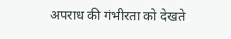अपराध की गंभीरता को देखते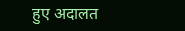हुए अदालत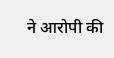ने आरोपी की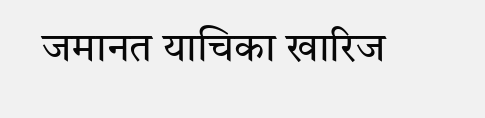जमानत याचिका खारिज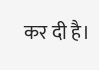कर दी है।